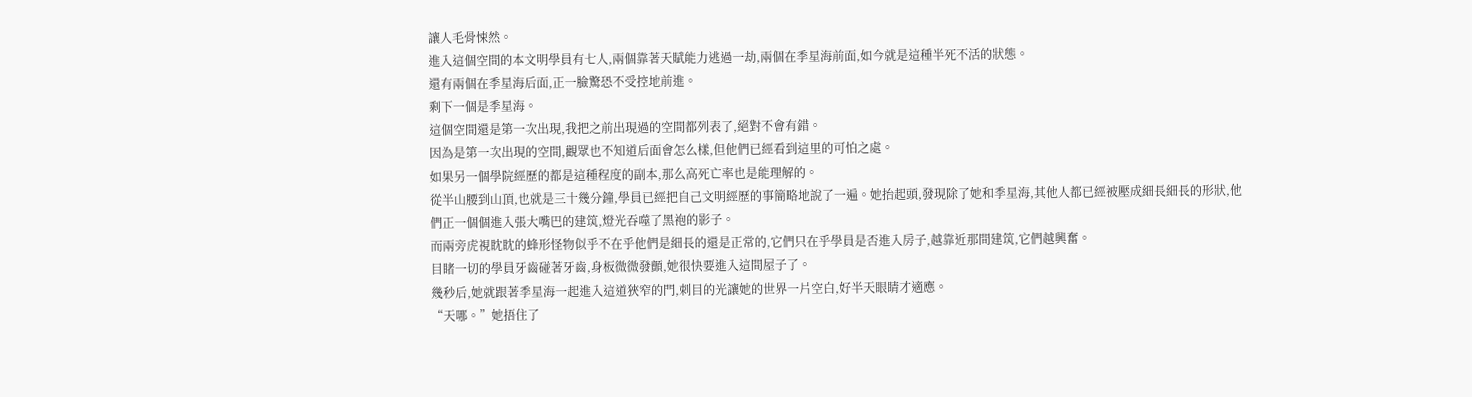讓人毛骨悚然。
進入這個空間的本文明學員有七人,兩個靠著天賦能力逃過一劫,兩個在季星海前面,如今就是這種半死不活的狀態。
還有兩個在季星海后面,正一臉驚恐不受控地前進。
剩下一個是季星海。
這個空間還是第一次出現,我把之前出現過的空間都列表了,絕對不會有錯。
因為是第一次出現的空間,觀眾也不知道后面會怎么樣,但他們已經看到這里的可怕之處。
如果另一個學院經歷的都是這種程度的副本,那么高死亡率也是能理解的。
從半山腰到山頂,也就是三十幾分鐘,學員已經把自己文明經歷的事簡略地說了一遍。她抬起頭,發現除了她和季星海,其他人都已經被壓成細長細長的形狀,他們正一個個進入張大嘴巴的建筑,燈光吞噬了黑袍的影子。
而兩旁虎視眈眈的蜂形怪物似乎不在乎他們是細長的還是正常的,它們只在乎學員是否進入房子,越靠近那間建筑,它們越興奮。
目睹一切的學員牙齒碰著牙齒,身板微微發顫,她很快要進入這間屋子了。
幾秒后,她就跟著季星海一起進入這道狹窄的門,刺目的光讓她的世界一片空白,好半天眼睛才適應。
“天哪。”她捂住了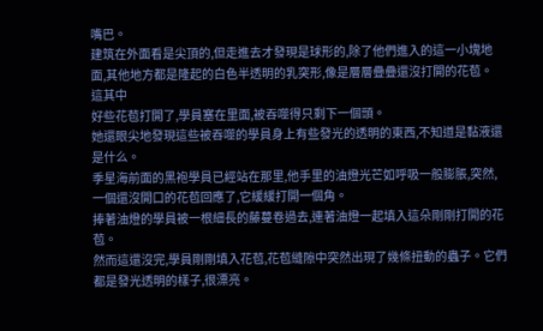嘴巴。
建筑在外面看是尖頂的,但走進去才發現是球形的,除了他們進入的這一小塊地面,其他地方都是隆起的白色半透明的乳突形,像是層層疊疊還沒打開的花苞。
這其中
好些花苞打開了,學員塞在里面,被吞噬得只剩下一個頭。
她還眼尖地發現這些被吞噬的學員身上有些發光的透明的東西,不知道是黏液還是什么。
季星海前面的黑袍學員已經站在那里,他手里的油燈光芒如呼吸一般膨脹,突然,一個還沒開口的花苞回應了,它緩緩打開一個角。
捧著油燈的學員被一根細長的藤蔓卷過去,連著油燈一起填入這朵剛剛打開的花苞。
然而這還沒完,學員剛剛填入花苞,花苞縫隙中突然出現了幾條扭動的蟲子。它們都是發光透明的樣子,很漂亮。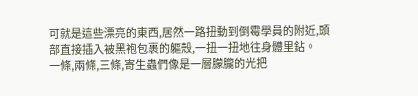可就是這些漂亮的東西,居然一路扭動到倒霉學員的附近,頭部直接插入被黑袍包裹的軀殼,一扭一扭地往身體里鉆。
一條,兩條,三條,寄生蟲們像是一層朦朧的光把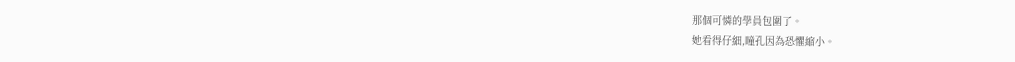那個可憐的學員包圍了。
她看得仔細,瞳孔因為恐懼縮小。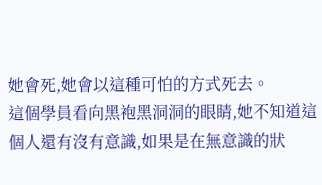她會死,她會以這種可怕的方式死去。
這個學員看向黑袍黑洞洞的眼睛,她不知道這個人還有沒有意識,如果是在無意識的狀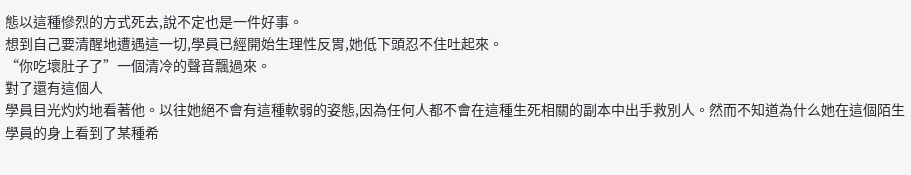態以這種慘烈的方式死去,說不定也是一件好事。
想到自己要清醒地遭遇這一切,學員已經開始生理性反胃,她低下頭忍不住吐起來。
“你吃壞肚子了”一個清冷的聲音飄過來。
對了還有這個人
學員目光灼灼地看著他。以往她絕不會有這種軟弱的姿態,因為任何人都不會在這種生死相關的副本中出手救別人。然而不知道為什么她在這個陌生學員的身上看到了某種希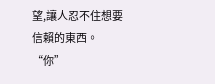望,讓人忍不住想要信賴的東西。
“你”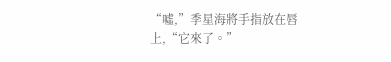“噓,”季星海將手指放在唇上,“它來了。”